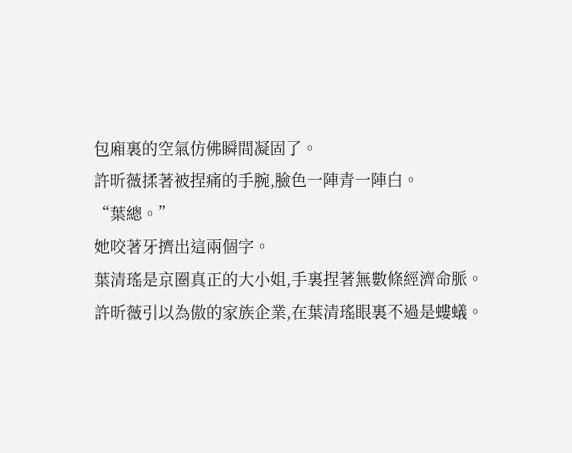包廂裏的空氣仿佛瞬間凝固了。
許昕薇揉著被捏痛的手腕,臉色一陣青一陣白。
“葉總。”
她咬著牙擠出這兩個字。
葉清瑤是京圈真正的大小姐,手裏捏著無數條經濟命脈。
許昕薇引以為傲的家族企業,在葉清瑤眼裏不過是螻蟻。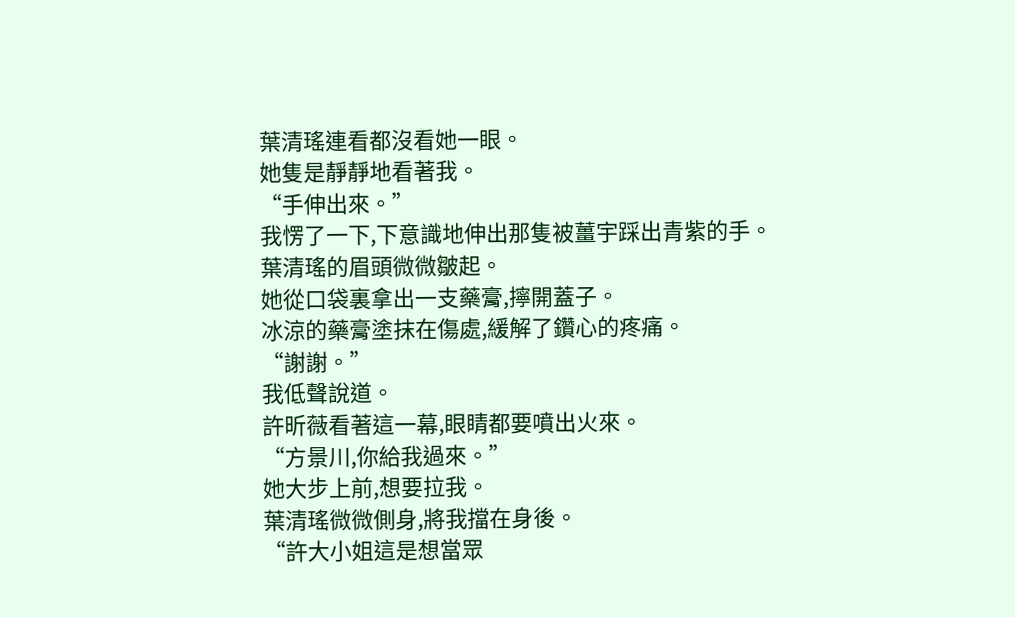葉清瑤連看都沒看她一眼。
她隻是靜靜地看著我。
“手伸出來。”
我愣了一下,下意識地伸出那隻被薑宇踩出青紫的手。
葉清瑤的眉頭微微皺起。
她從口袋裏拿出一支藥膏,擰開蓋子。
冰涼的藥膏塗抹在傷處,緩解了鑽心的疼痛。
“謝謝。”
我低聲說道。
許昕薇看著這一幕,眼睛都要噴出火來。
“方景川,你給我過來。”
她大步上前,想要拉我。
葉清瑤微微側身,將我擋在身後。
“許大小姐這是想當眾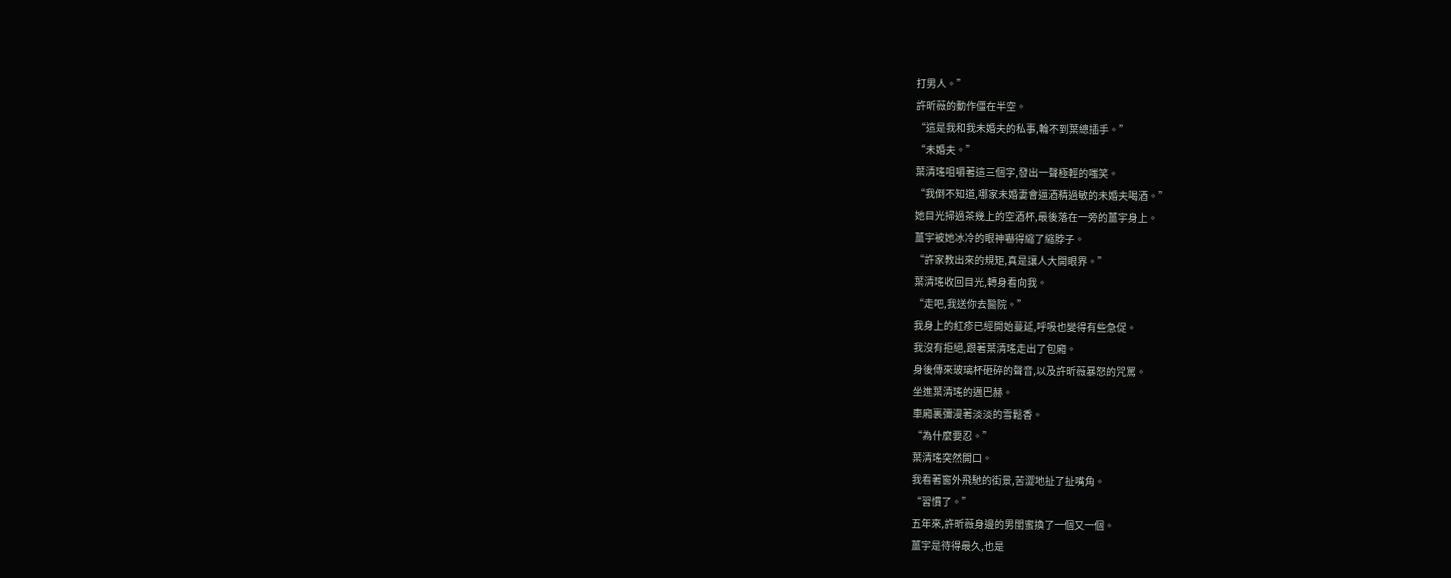打男人。”
許昕薇的動作僵在半空。
“這是我和我未婚夫的私事,輪不到葉總插手。”
“未婚夫。”
葉清瑤咀嚼著這三個字,發出一聲極輕的嗤笑。
“我倒不知道,哪家未婚妻會逼酒精過敏的未婚夫喝酒。”
她目光掃過茶幾上的空酒杯,最後落在一旁的薑宇身上。
薑宇被她冰冷的眼神嚇得縮了縮脖子。
“許家教出來的規矩,真是讓人大開眼界。”
葉清瑤收回目光,轉身看向我。
“走吧,我送你去醫院。”
我身上的紅疹已經開始蔓延,呼吸也變得有些急促。
我沒有拒絕,跟著葉清瑤走出了包廂。
身後傳來玻璃杯砸碎的聲音,以及許昕薇暴怒的咒罵。
坐進葉清瑤的邁巴赫。
車廂裏彌漫著淡淡的雪鬆香。
“為什麼要忍。”
葉清瑤突然開口。
我看著窗外飛馳的街景,苦澀地扯了扯嘴角。
“習慣了。”
五年來,許昕薇身邊的男閨蜜換了一個又一個。
薑宇是待得最久,也是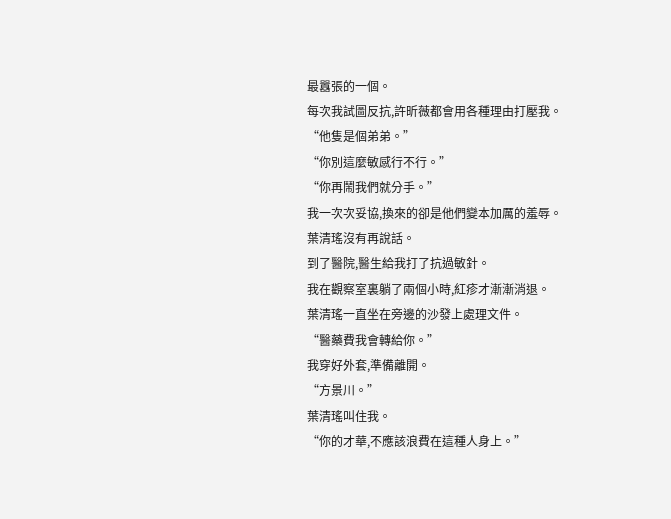最囂張的一個。
每次我試圖反抗,許昕薇都會用各種理由打壓我。
“他隻是個弟弟。”
“你別這麼敏感行不行。”
“你再鬧我們就分手。”
我一次次妥協,換來的卻是他們變本加厲的羞辱。
葉清瑤沒有再說話。
到了醫院,醫生給我打了抗過敏針。
我在觀察室裏躺了兩個小時,紅疹才漸漸消退。
葉清瑤一直坐在旁邊的沙發上處理文件。
“醫藥費我會轉給你。”
我穿好外套,準備離開。
“方景川。”
葉清瑤叫住我。
“你的才華,不應該浪費在這種人身上。”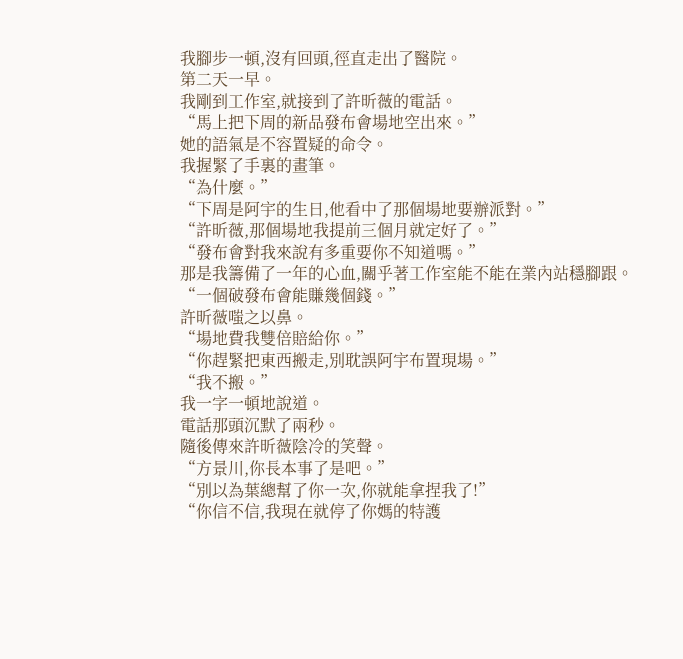我腳步一頓,沒有回頭,徑直走出了醫院。
第二天一早。
我剛到工作室,就接到了許昕薇的電話。
“馬上把下周的新品發布會場地空出來。”
她的語氣是不容置疑的命令。
我握緊了手裏的畫筆。
“為什麼。”
“下周是阿宇的生日,他看中了那個場地要辦派對。”
“許昕薇,那個場地我提前三個月就定好了。”
“發布會對我來說有多重要你不知道嗎。”
那是我籌備了一年的心血,關乎著工作室能不能在業內站穩腳跟。
“一個破發布會能賺幾個錢。”
許昕薇嗤之以鼻。
“場地費我雙倍賠給你。”
“你趕緊把東西搬走,別耽誤阿宇布置現場。”
“我不搬。”
我一字一頓地說道。
電話那頭沉默了兩秒。
隨後傳來許昕薇陰冷的笑聲。
“方景川,你長本事了是吧。”
“別以為葉總幫了你一次,你就能拿捏我了!”
“你信不信,我現在就停了你媽的特護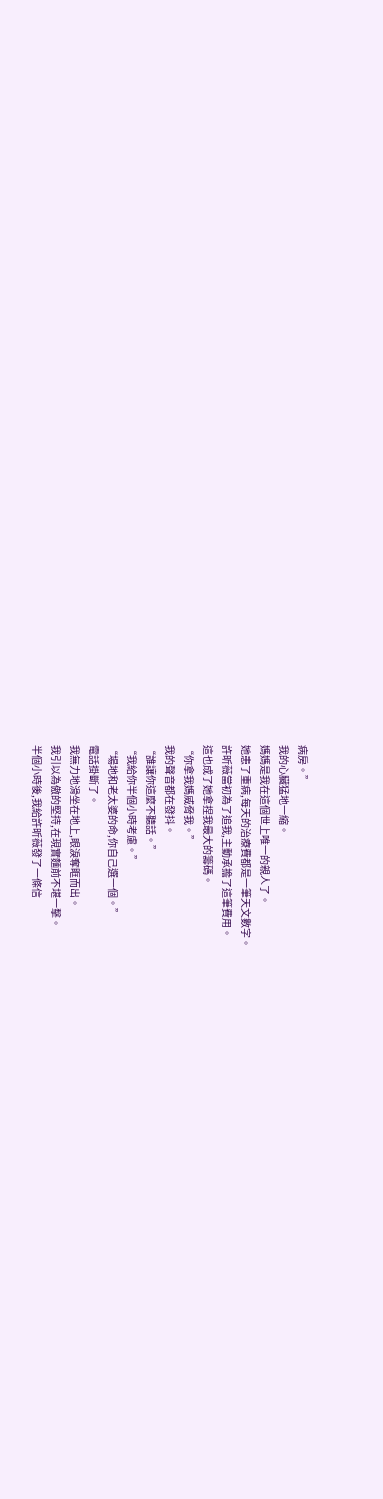病房。”
我的心臟猛地一縮。
媽媽是我在這個世上唯一的親人了。
她患了重病,每天的治療費都是一筆天文數字。
許昕薇當初為了追我,主動承擔了這筆費用。
這也成了她拿捏我最大的籌碼。
“你拿我媽威脅我。”
我的聲音都在發抖。
“誰讓你這麼不聽話。”
“我給你半個小時考慮。”
“場地和老太婆的命,你自己選一個。”
電話掛斷了。
我無力地滑坐在地上,眼淚奪眶而出。
我引以為傲的堅持,在現實麵前不堪一擊。
半個小時後,我給許昕薇發了一條信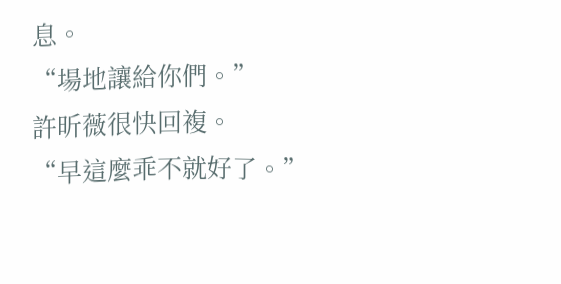息。
“場地讓給你們。”
許昕薇很快回複。
“早這麼乖不就好了。”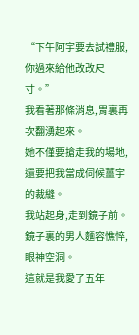“下午阿宇要去試禮服,你過來給他改改尺寸。”
我看著那條消息,胃裏再次翻湧起來。
她不僅要搶走我的場地,還要把我當成伺候薑宇的裁縫。
我站起身,走到鏡子前。
鏡子裏的男人麵容憔悴,眼神空洞。
這就是我愛了五年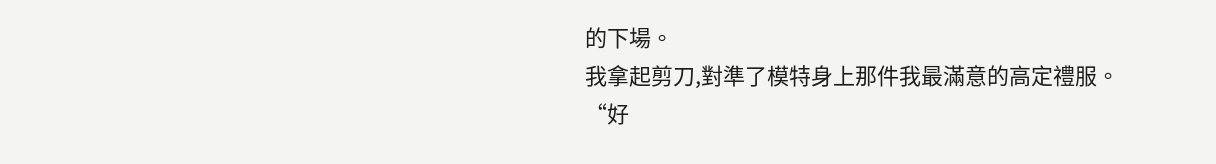的下場。
我拿起剪刀,對準了模特身上那件我最滿意的高定禮服。
“好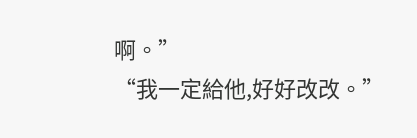啊。”
“我一定給他,好好改改。”